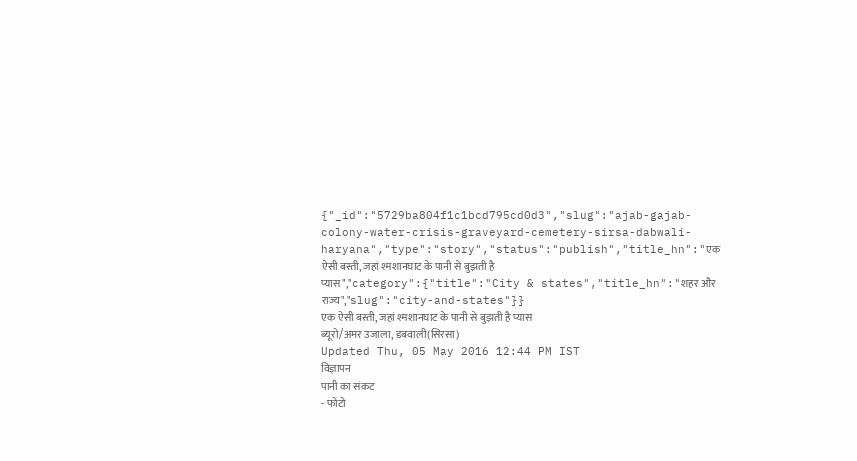{"_id":"5729ba804f1c1bcd795cd0d3","slug":"ajab-gajab-colony-water-crisis-graveyard-cemetery-sirsa-dabwali-haryana","type":"story","status":"publish","title_hn":"एक ऐसी बस्ती, जहां श्मशानघाट के पानी से बुझती है प्यास","category":{"title":"City & states","title_hn":"शहर और राज्य","slug":"city-and-states"}}
एक ऐसी बस्ती, जहां श्मशानघाट के पानी से बुझती है प्यास
ब्यूरो/अमर उजाला, डबवाली(सिरसा)
Updated Thu, 05 May 2016 12:44 PM IST
विज्ञापन
पानी का संकट
- फोटो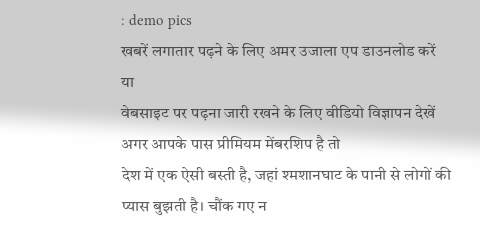: demo pics
खबरें लगातार पढ़ने के लिए अमर उजाला एप डाउनलोड करें
या
वेबसाइट पर पढ़ना जारी रखने के लिए वीडियो विज्ञापन देखें
अगर आपके पास प्रीमियम मेंबरशिप है तो
देश में एक ऐसी बस्ती है, जहां श्मशानघाट के पानी से लोगों की प्यास बुझती है। चौंक गए न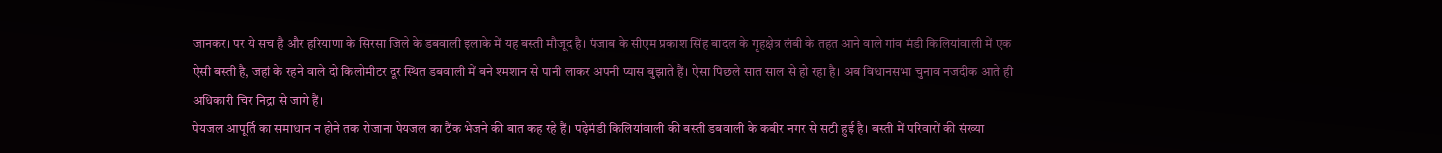जानकर। पर ये सच है और हरियाणा के सिरसा जिले के डबवाली इलाके में यह बस्ती मौजूद है। पंजाब के सीएम प्रकाश सिंह बादल के गृहक्षेत्र लंबी के तहत आने वाले गांव मंडी किलियांवाली में एक ऐसी बस्ती है, जहां के रहने वाले दो किलोमीटर दूर स्थित डबवाली में बने श्मशान से पानी लाकर अपनी प्यास बुझाते हैं। ऐसा पिछले सात साल से हो रहा है। अब विधानसभा चुनाव नजदीक आते ही अधिकारी चिर निद्रा से जागे हैं।
पेयजल आपूर्ति का समाधान न होने तक रोजाना पेयजल का टैंक भेजने की बात कह रहे हैं। पढ़ेमंडी किलियांवाली की बस्ती डबवाली के कबीर नगर से सटी हुई है। बस्ती में परिवारों की संख्या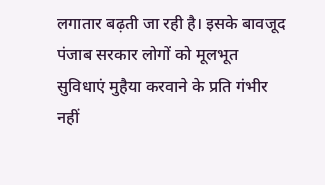लगातार बढ़ती जा रही है। इसके बावजूद पंजाब सरकार लोगों को मूलभूत सुविधाएं मुहैया करवाने के प्रति गंभीर नहीं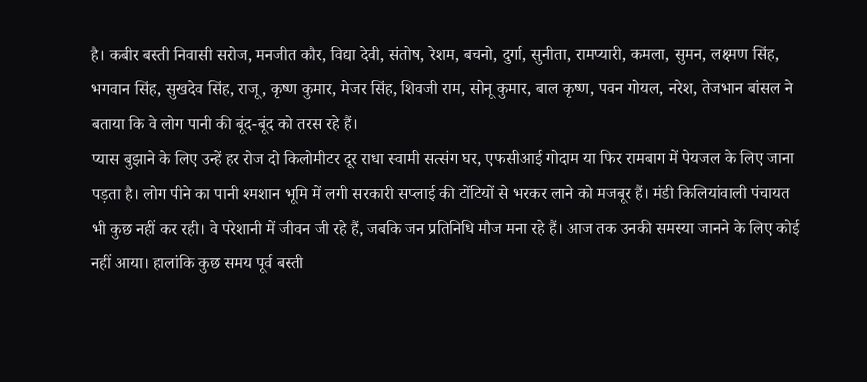है। कबीर बस्ती निवासी सरोज, मनजीत कौर, विद्या देवी, संतोष, रेशम, बचनो, दुर्गा, सुनीता, रामप्यारी, कमला, सुमन, लक्ष्मण सिंह, भगवान सिंह, सुखदेव सिंह, राजू, कृष्ण कुमार, मेजर सिंह, शिवजी राम, सोनू कुमार, बाल कृष्ण, पवन गोयल, नरेश, तेजभान बांसल ने बताया कि वे लोग पानी की बूंद-बूंद को तरस रहे हैं।
प्यास बुझाने के लिए उन्हें हर रोज दो किलोमीटर दूर राधा स्वामी सत्संग घर, एफसीआई गोदाम या फिर रामबाग में पेयजल के लिए जाना पड़ता है। लोग पीने का पानी श्मशान भूमि में लगी सरकारी सप्लाई की टोंटियों से भरकर लाने को मजबूर हैं। मंडी किलियांवाली पंचायत भी कुछ नहीं कर रही। वे परेशानी में जीवन जी रहे हैं, जबकि जन प्रतिनिधि मौज मना रहे हैं। आज तक उनकी समस्या जानने के लिए कोई नहीं आया। हालांकि कुछ समय पूर्व बस्ती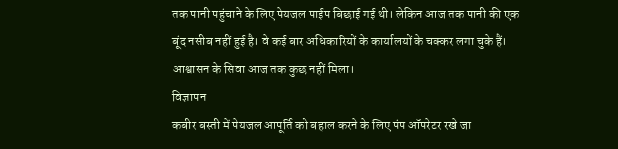तक पानी पहुंचाने के लिए पेयजल पाईप बिछाई गई थी। लेकिन आज तक पानी की एक बूंद नसीब नहीं हुई है। वे कई बार अधिकारियों के कार्यालयों के चक्कर लगा चुके हैं। आश्वासन के सिवा आज तक कुछ नहीं मिला।
विज्ञापन
कबीर बस्ती में पेयजल आपूर्ति को बहाल करने के लिए पंप ऑपरेटर रखे जा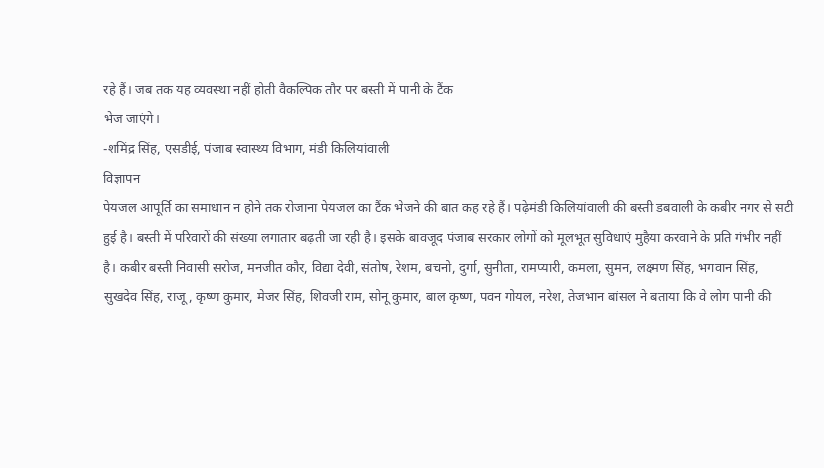रहे हैं। जब तक यह व्यवस्था नहीं होती वैकल्पिक तौर पर बस्ती में पानी के टैंक
भेज जाएंगे।
-शमिंद्र सिंह, एसडीई, पंजाब स्वास्थ्य विभाग, मंडी किलियांवाली
विज्ञापन
पेयजल आपूर्ति का समाधान न होने तक रोजाना पेयजल का टैंक भेजने की बात कह रहे हैं। पढ़ेमंडी किलियांवाली की बस्ती डबवाली के कबीर नगर से सटी हुई है। बस्ती में परिवारों की संख्या लगातार बढ़ती जा रही है। इसके बावजूद पंजाब सरकार लोगों को मूलभूत सुविधाएं मुहैया करवाने के प्रति गंभीर नहीं है। कबीर बस्ती निवासी सरोज, मनजीत कौर, विद्या देवी, संतोष, रेशम, बचनो, दुर्गा, सुनीता, रामप्यारी, कमला, सुमन, लक्ष्मण सिंह, भगवान सिंह, सुखदेव सिंह, राजू, कृष्ण कुमार, मेजर सिंह, शिवजी राम, सोनू कुमार, बाल कृष्ण, पवन गोयल, नरेश, तेजभान बांसल ने बताया कि वे लोग पानी की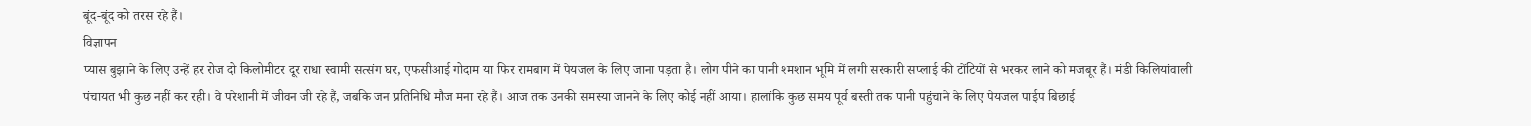बूंद-बूंद को तरस रहे हैं।
विज्ञापन
प्यास बुझाने के लिए उन्हें हर रोज दो किलोमीटर दूर राधा स्वामी सत्संग घर, एफसीआई गोदाम या फिर रामबाग में पेयजल के लिए जाना पड़ता है। लोग पीने का पानी श्मशान भूमि में लगी सरकारी सप्लाई की टोंटियों से भरकर लाने को मजबूर हैं। मंडी किलियांवाली पंचायत भी कुछ नहीं कर रही। वे परेशानी में जीवन जी रहे हैं, जबकि जन प्रतिनिधि मौज मना रहे हैं। आज तक उनकी समस्या जानने के लिए कोई नहीं आया। हालांकि कुछ समय पूर्व बस्ती तक पानी पहुंचाने के लिए पेयजल पाईप बिछाई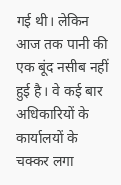गई थी। लेकिन आज तक पानी की एक बूंद नसीब नहीं हुई है। वे कई बार अधिकारियों के कार्यालयों के चक्कर लगा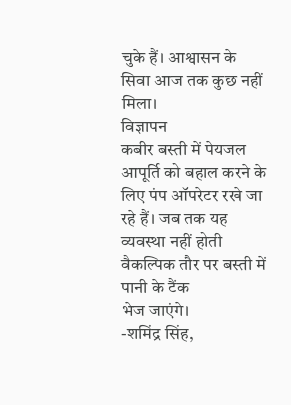चुके हैं। आश्वासन के सिवा आज तक कुछ नहीं मिला।
विज्ञापन
कबीर बस्ती में पेयजल आपूर्ति को बहाल करने के लिए पंप ऑपरेटर रखे जा रहे हैं। जब तक यह व्यवस्था नहीं होती वैकल्पिक तौर पर बस्ती में पानी के टैंक
भेज जाएंगे।
-शमिंद्र सिंह,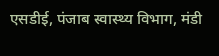एसडीई, पंजाब स्वास्थ्य विभाग, मंडी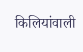किलियांवाली